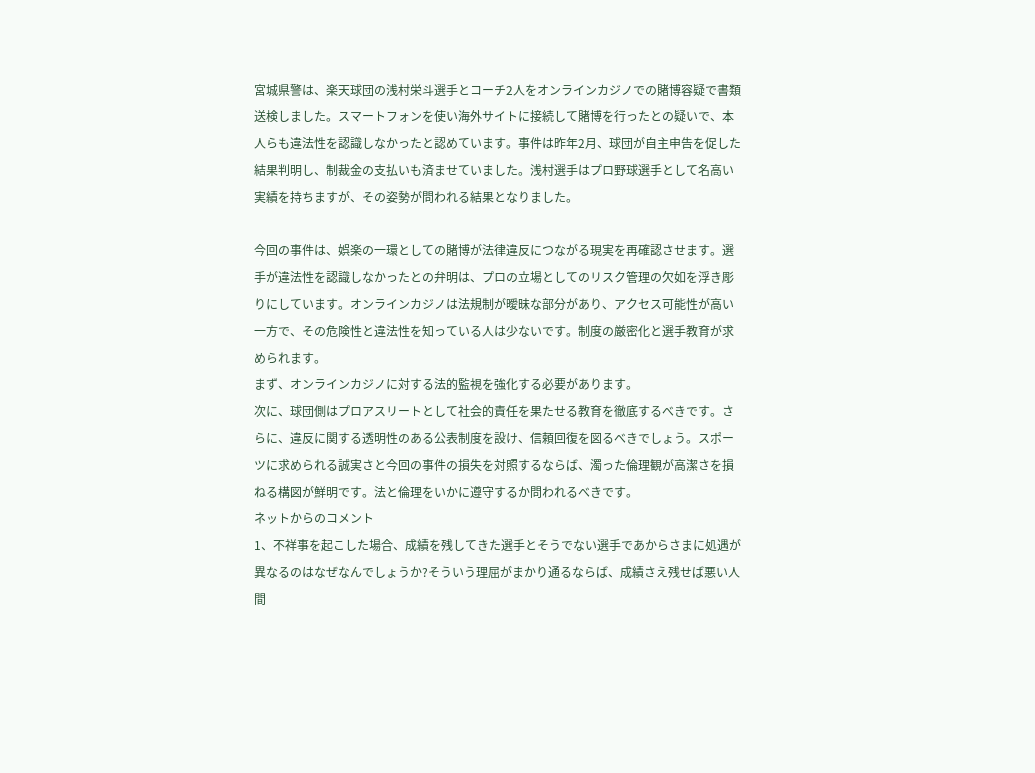宮城県警は、楽天球団の浅村栄斗選手とコーチ2人をオンラインカジノでの賭博容疑で書類送検しました。スマートフォンを使い海外サイトに接続して賭博を行ったとの疑いで、本人らも違法性を認識しなかったと認めています。事件は昨年2月、球団が自主申告を促した結果判明し、制裁金の支払いも済ませていました。浅村選手はプロ野球選手として名高い実績を持ちますが、その姿勢が問われる結果となりました。

今回の事件は、娯楽の一環としての賭博が法律違反につながる現実を再確認させます。選手が違法性を認識しなかったとの弁明は、プロの立場としてのリスク管理の欠如を浮き彫りにしています。オンラインカジノは法規制が曖昧な部分があり、アクセス可能性が高い一方で、その危険性と違法性を知っている人は少ないです。制度の厳密化と選手教育が求められます。
まず、オンラインカジノに対する法的監視を強化する必要があります。
次に、球団側はプロアスリートとして社会的責任を果たせる教育を徹底するべきです。さらに、違反に関する透明性のある公表制度を設け、信頼回復を図るべきでしょう。スポーツに求められる誠実さと今回の事件の損失を対照するならば、濁った倫理観が高潔さを損ねる構図が鮮明です。法と倫理をいかに遵守するか問われるべきです。
ネットからのコメント
1、不祥事を起こした場合、成績を残してきた選手とそうでない選手であからさまに処遇が異なるのはなぜなんでしょうか?そういう理屈がまかり通るならば、成績さえ残せば悪い人間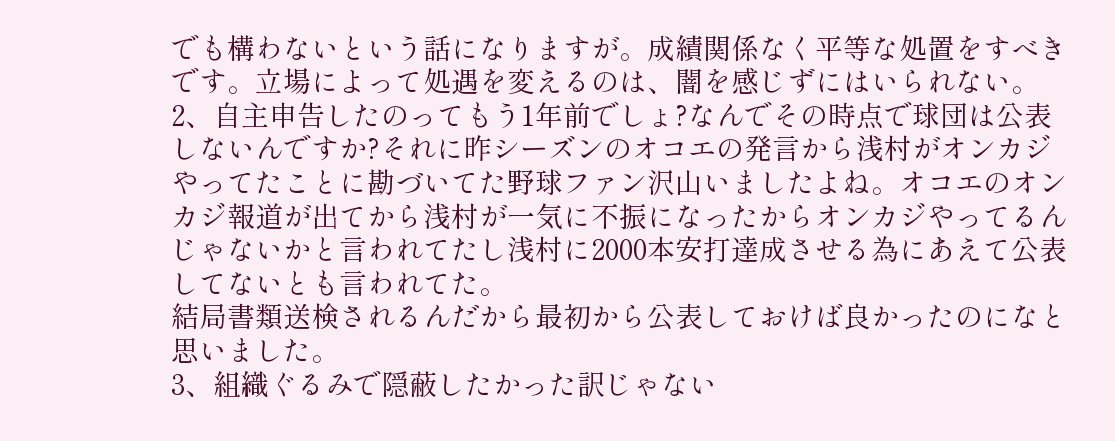でも構わないという話になりますが。成績関係なく平等な処置をすべきです。立場によって処遇を変えるのは、闇を感じずにはいられない。
2、自主申告したのってもう1年前でしょ?なんでその時点で球団は公表しないんですか?それに昨シーズンのオコエの発言から浅村がオンカジやってたことに勘づいてた野球ファン沢山いましたよね。オコエのオンカジ報道が出てから浅村が一気に不振になったからオンカジやってるんじゃないかと言われてたし浅村に2000本安打達成させる為にあえて公表してないとも言われてた。
結局書類送検されるんだから最初から公表しておけば良かったのになと思いました。
3、組織ぐるみで隠蔽したかった訳じゃない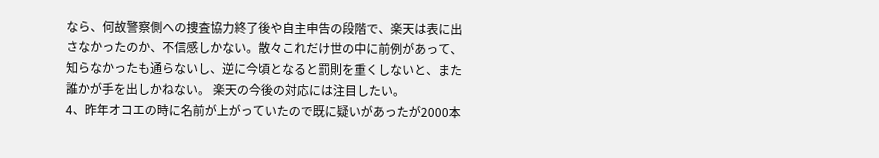なら、何故警察側への捜査協力終了後や自主申告の段階で、楽天は表に出さなかったのか、不信感しかない。散々これだけ世の中に前例があって、知らなかったも通らないし、逆に今頃となると罰則を重くしないと、また誰かが手を出しかねない。 楽天の今後の対応には注目したい。
4、昨年オコエの時に名前が上がっていたので既に疑いがあったが2000本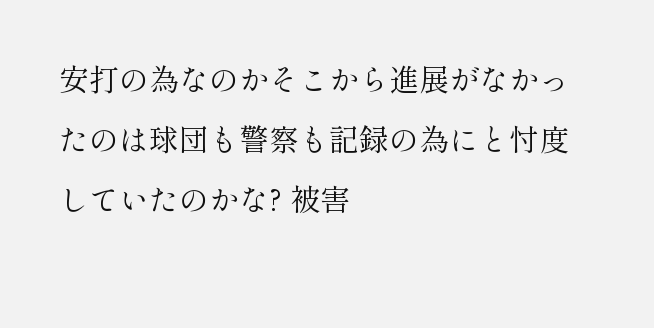安打の為なのかそこから進展がなかったのは球団も警察も記録の為にと忖度していたのかな? 被害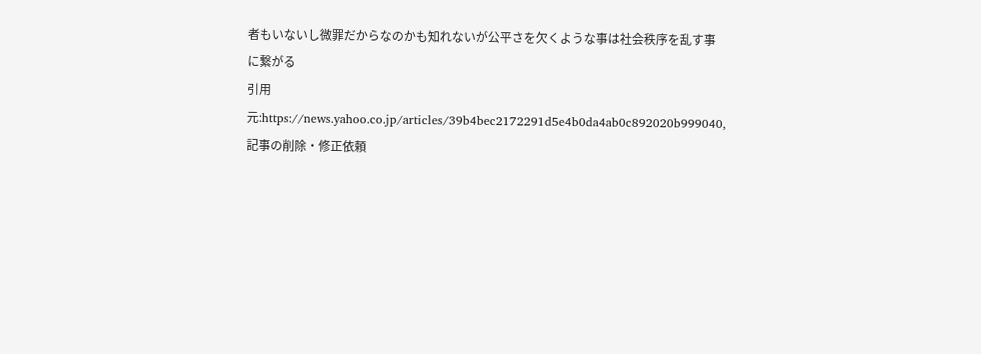者もいないし微罪だからなのかも知れないが公平さを欠くような事は社会秩序を乱す事に繋がる
引用元:https://news.yahoo.co.jp/articles/39b4bec2172291d5e4b0da4ab0c892020b999040,記事の削除・修正依頼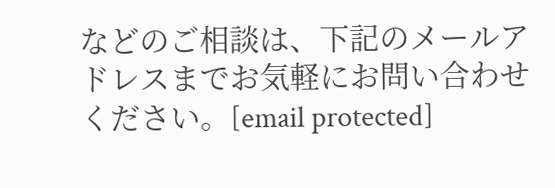などのご相談は、下記のメールアドレスまでお気軽にお問い合わせください。[email protected]